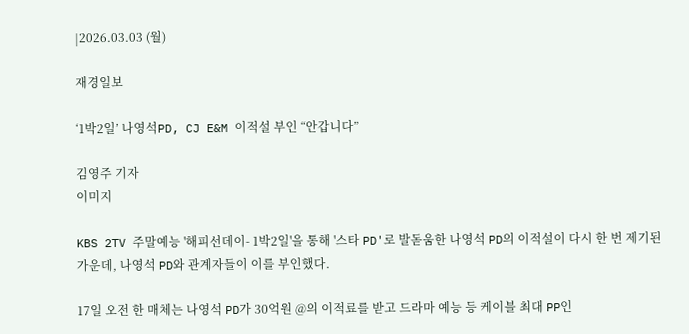|2026.03.03 (월)

재경일보

‘1박2일’ 나영석PD, CJ E&M 이적설 부인 “안갑니다”

김영주 기자
이미지

KBS 2TV 주말예능 '해피선데이- 1박2일'을 통해 '스타 PD'로 발돋움한 나영석 PD의 이적설이 다시 한 번 제기된 가운데, 나영석 PD와 관계자들이 이를 부인했다.

17일 오전 한 매체는 나영석 PD가 30억원 @의 이적료를 받고 드라마 예능 등 케이블 최대 PP인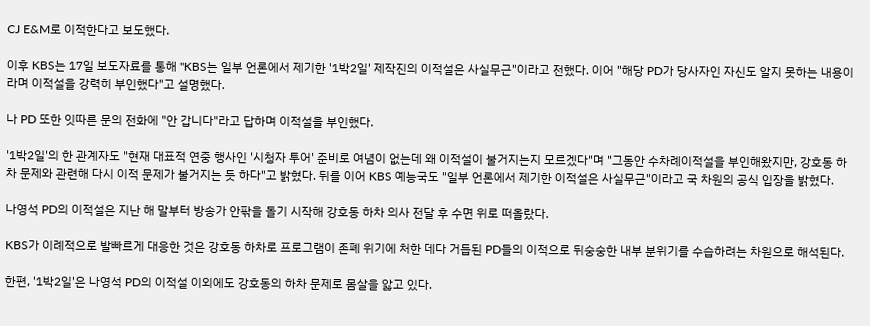CJ E&M로 이적한다고 보도했다.

이후 KBS는 17일 보도자료를 통해 "KBS는 일부 언론에서 제기한 '1박2일' 제작진의 이적설은 사실무근"이라고 전했다. 이어 "해당 PD가 당사자인 자신도 알지 못하는 내용이라며 이적설을 강력히 부인했다"고 설명했다.

나 PD 또한 잇따른 문의 전화에 "안 갑니다"라고 답하며 이적설을 부인했다.

'1박2일'의 한 관계자도 "현재 대표적 연중 행사인 '시청자 투어' 준비로 여념이 없는데 왜 이적설이 불거지는지 모르겠다"며 "그동안 수차례이적설을 부인해왔지만, 강호동 하차 문제와 관련해 다시 이적 문제가 불거지는 듯 하다"고 밝혔다. 뒤를 이어 KBS 예능국도 "일부 언론에서 제기한 이적설은 사실무근"이라고 국 차원의 공식 입장을 밝혔다.

나영석 PD의 이적설은 지난 해 말부터 방송가 안팎을 돌기 시작해 강호동 하차 의사 전달 후 수면 위로 떠올랐다.

KBS가 이례적으로 발빠르게 대응한 것은 강호동 하차로 프로그램이 존폐 위기에 처한 데다 거듭된 PD들의 이적으로 뒤숭숭한 내부 분위기를 수습하려는 차원으로 해석된다.

한편, '1박2일'은 나영석 PD의 이적설 이외에도 강호동의 하차 문제로 몸살을 앓고 있다.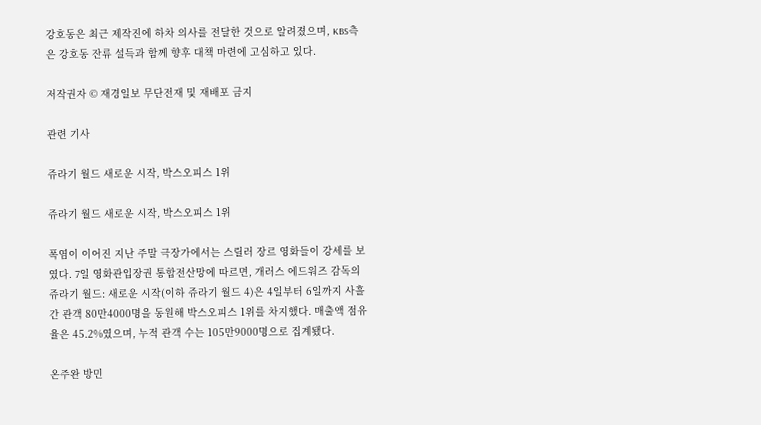강호동은 최근 제작진에 하차 의사를 전달한 것으로 알려졌으며, KBS측은 강호동 잔류 설득과 함께 향후 대책 마련에 고심하고 있다.

저작권자 © 재경일보 무단전재 및 재배포 금지

관련 기사

쥬라기 월드 새로운 시작, 박스오피스 1위

쥬라기 월드 새로운 시작, 박스오피스 1위

폭염이 이어진 지난 주말 극장가에서는 스릴러 장르 영화들이 강세를 보였다. 7일 영화관입장권 통합전산망에 따르면, 개러스 에드워즈 감독의 쥬라기 월드: 새로운 시작(이하 쥬라기 월드 4)은 4일부터 6일까지 사흘간 관객 80만4000명을 동원해 박스오피스 1위를 차지했다. 매출액 점유율은 45.2%였으며, 누적 관객 수는 105만9000명으로 집계됐다.

온주완 방민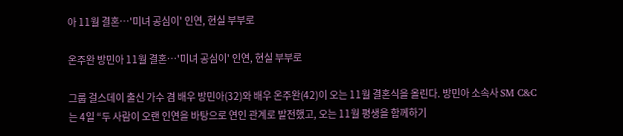아 11월 결혼…'미녀 공심이' 인연, 현실 부부로

온주완 방민아 11월 결혼…'미녀 공심이' 인연, 현실 부부로

그룹 걸스데이 출신 가수 겸 배우 방민아(32)와 배우 온주완(42)이 오는 11월 결혼식을 올린다. 방민아 소속사 SM C&C는 4일 “두 사람이 오랜 인연을 바탕으로 연인 관계로 발전했고, 오는 11월 평생을 함께하기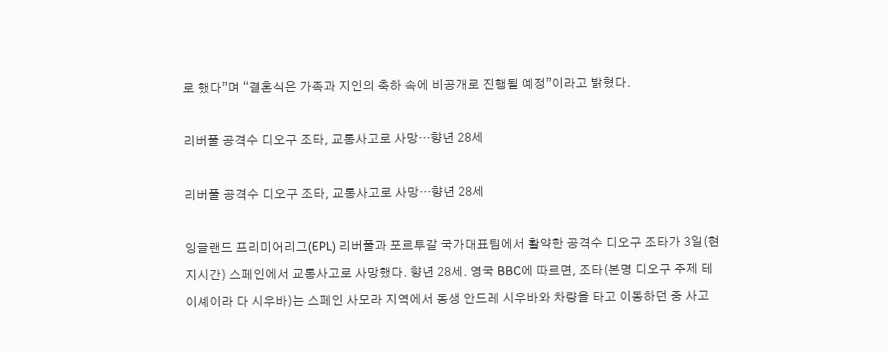로 했다”며 “결혼식은 가족과 지인의 축하 속에 비공개로 진행될 예정”이라고 밝혔다.

리버풀 공격수 디오구 조타, 교통사고로 사망…향년 28세

리버풀 공격수 디오구 조타, 교통사고로 사망…향년 28세

잉글랜드 프리미어리그(EPL) 리버풀과 포르투갈 국가대표팀에서 활약한 공격수 디오구 조타가 3일(현지시간) 스페인에서 교통사고로 사망했다. 향년 28세. 영국 BBC에 따르면, 조타(본명 디오구 주제 테이셰이라 다 시우바)는 스페인 사모라 지역에서 동생 안드레 시우바와 차량을 타고 이동하던 중 사고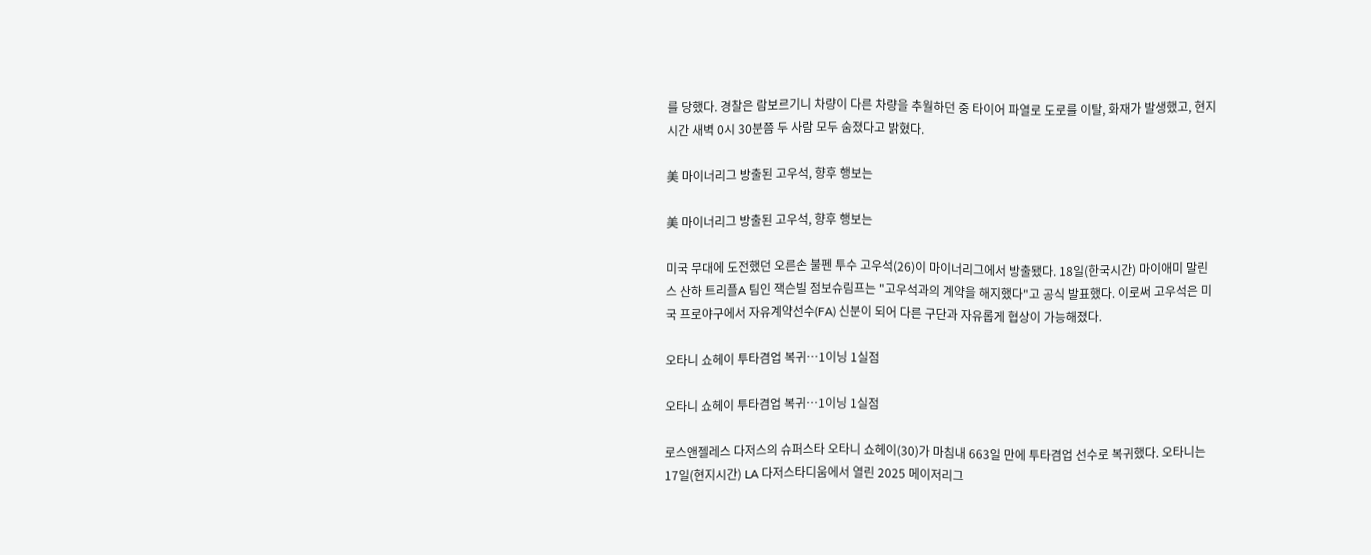를 당했다. 경찰은 람보르기니 차량이 다른 차량을 추월하던 중 타이어 파열로 도로를 이탈, 화재가 발생했고, 현지시간 새벽 0시 30분쯤 두 사람 모두 숨졌다고 밝혔다.

美 마이너리그 방출된 고우석, 향후 행보는

美 마이너리그 방출된 고우석, 향후 행보는

미국 무대에 도전했던 오른손 불펜 투수 고우석(26)이 마이너리그에서 방출됐다. 18일(한국시간) 마이애미 말린스 산하 트리플A 팀인 잭슨빌 점보슈림프는 "고우석과의 계약을 해지했다"고 공식 발표했다. 이로써 고우석은 미국 프로야구에서 자유계약선수(FA) 신분이 되어 다른 구단과 자유롭게 협상이 가능해졌다.

오타니 쇼헤이 투타겸업 복귀…1이닝 1실점

오타니 쇼헤이 투타겸업 복귀…1이닝 1실점

로스앤젤레스 다저스의 슈퍼스타 오타니 쇼헤이(30)가 마침내 663일 만에 투타겸업 선수로 복귀했다. 오타니는 17일(현지시간) LA 다저스타디움에서 열린 2025 메이저리그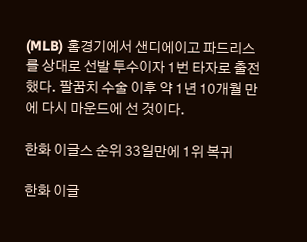(MLB) 홈경기에서 샌디에이고 파드리스를 상대로 선발 투수이자 1번 타자로 출전했다. 팔꿈치 수술 이후 약 1년 10개월 만에 다시 마운드에 선 것이다.

한화 이글스 순위 33일만에 1위 복귀

한화 이글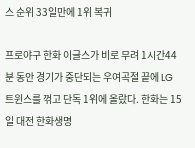스 순위 33일만에 1위 복귀

프로야구 한화 이글스가 비로 무려 1시간44분 동안 경기가 중단되는 우여곡절 끝에 LG 트윈스를 꺾고 단독 1위에 올랐다. 한화는 15일 대전 한화생명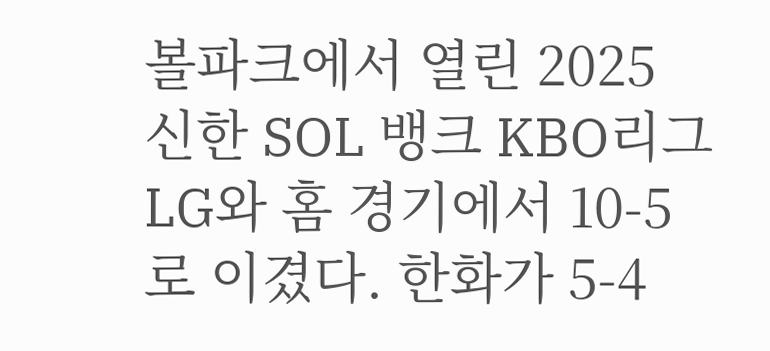볼파크에서 열린 2025 신한 SOL 뱅크 KBO리그 LG와 홈 경기에서 10-5로 이겼다. 한화가 5-4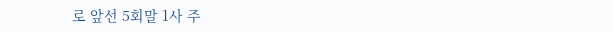로 앞선 5회말 1사 주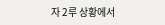자 2루 상황에서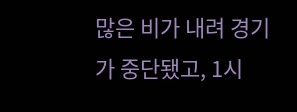많은 비가 내려 경기가 중단됐고, 1시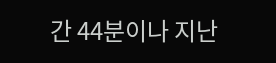간 44분이나 지난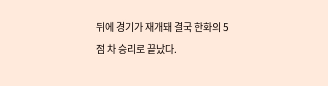뒤에 경기가 재개돼 결국 한화의 5점 차 승리로 끝났다.